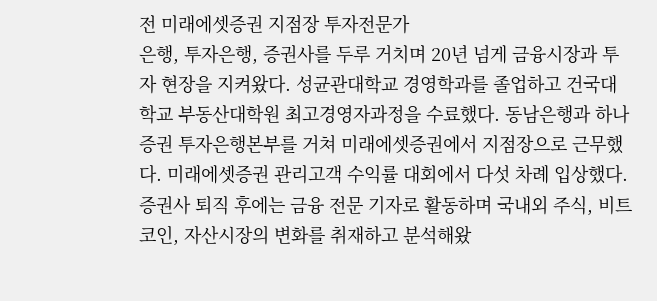전 미래에셋증권 지점장 투자전문가
은행, 투자은행, 증권사를 두루 거치며 20년 넘게 금융시장과 투자 현장을 지켜왔다. 성균관대학교 경영학과를 졸업하고 건국대학교 부동산대학원 최고경영자과정을 수료했다. 동남은행과 하나증권 투자은행본부를 거쳐 미래에셋증권에서 지점장으로 근무했다. 미래에셋증권 관리고객 수익률 대회에서 다섯 차례 입상했다. 증권사 퇴직 후에는 금융 전문 기자로 활동하며 국내외 주식, 비트코인, 자산시장의 변화를 취재하고 분석해왔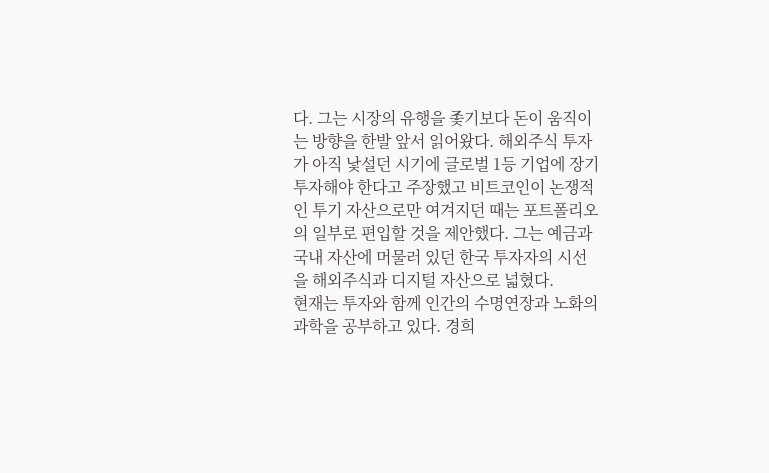다. 그는 시장의 유행을 좇기보다 돈이 움직이는 방향을 한발 앞서 읽어왔다. 해외주식 투자가 아직 낯설던 시기에 글로벌 1등 기업에 장기 투자해야 한다고 주장했고 비트코인이 논쟁적인 투기 자산으로만 여겨지던 때는 포트폴리오의 일부로 편입할 것을 제안했다. 그는 예금과 국내 자산에 머물러 있던 한국 투자자의 시선을 해외주식과 디지털 자산으로 넓혔다.
현재는 투자와 함께 인간의 수명연장과 노화의 과학을 공부하고 있다. 경희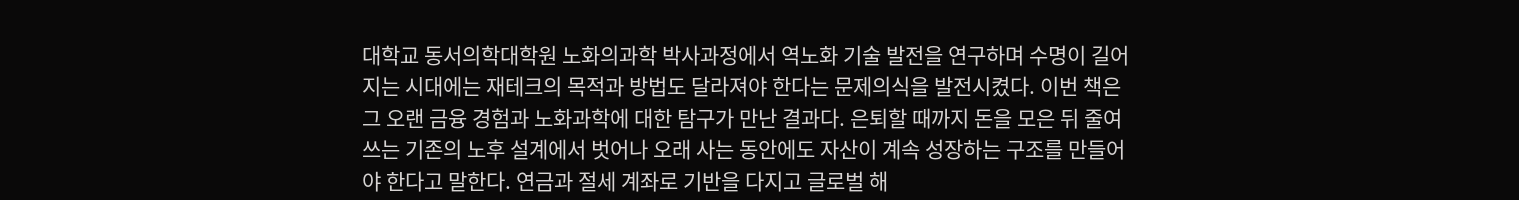대학교 동서의학대학원 노화의과학 박사과정에서 역노화 기술 발전을 연구하며 수명이 길어지는 시대에는 재테크의 목적과 방법도 달라져야 한다는 문제의식을 발전시켰다. 이번 책은 그 오랜 금융 경험과 노화과학에 대한 탐구가 만난 결과다. 은퇴할 때까지 돈을 모은 뒤 줄여 쓰는 기존의 노후 설계에서 벗어나 오래 사는 동안에도 자산이 계속 성장하는 구조를 만들어야 한다고 말한다. 연금과 절세 계좌로 기반을 다지고 글로벌 해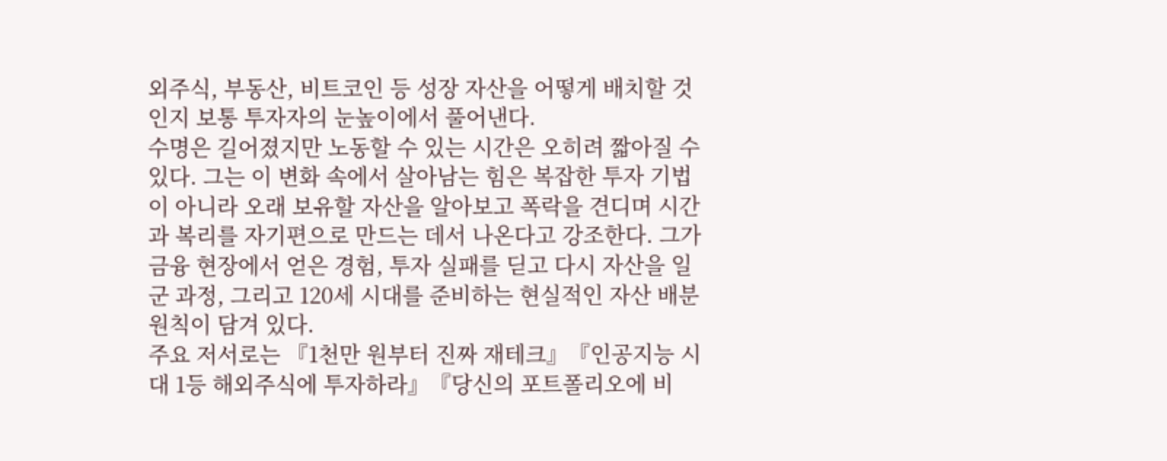외주식, 부동산, 비트코인 등 성장 자산을 어떻게 배치할 것인지 보통 투자자의 눈높이에서 풀어낸다.
수명은 길어졌지만 노동할 수 있는 시간은 오히려 짧아질 수 있다. 그는 이 변화 속에서 살아남는 힘은 복잡한 투자 기법이 아니라 오래 보유할 자산을 알아보고 폭락을 견디며 시간과 복리를 자기편으로 만드는 데서 나온다고 강조한다. 그가 금융 현장에서 얻은 경험, 투자 실패를 딛고 다시 자산을 일군 과정, 그리고 120세 시대를 준비하는 현실적인 자산 배분 원칙이 담겨 있다.
주요 저서로는 『1천만 원부터 진짜 재테크』『인공지능 시대 1등 해외주식에 투자하라』『당신의 포트폴리오에 비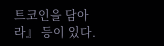트코인을 담아라』 등이 있다.